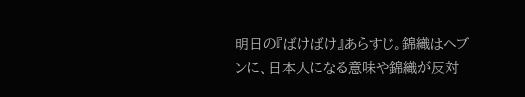明日の『ばけばけ』あらすじ。錦織はヘブンに、日本人になる意味や錦織が反対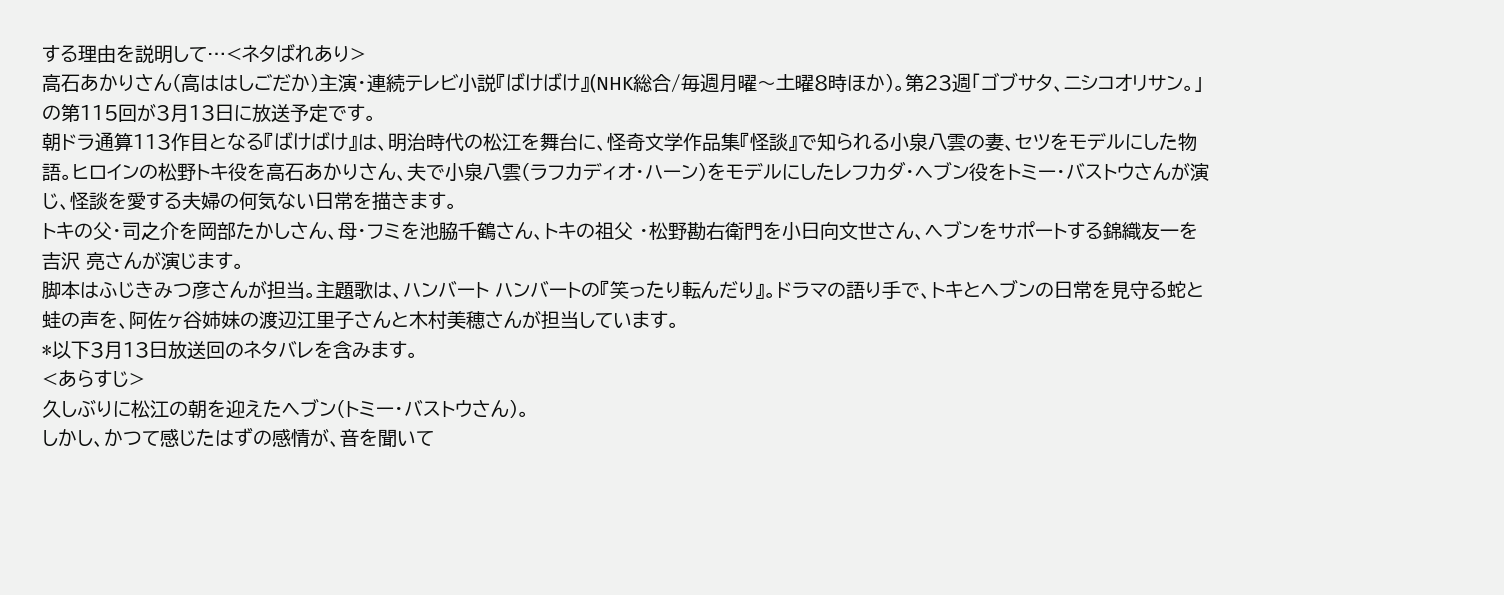する理由を説明して…<ネタばれあり>
高石あかりさん(高ははしごだか)主演・連続テレビ小説『ばけばけ』(NHK総合/毎週月曜〜土曜8時ほか)。第23週「ゴブサタ、ニシコオリサン。」の第115回が3月13日に放送予定です。
朝ドラ通算113作目となる『ばけばけ』は、明治時代の松江を舞台に、怪奇文学作品集『怪談』で知られる小泉八雲の妻、セツをモデルにした物語。ヒロインの松野トキ役を高石あかりさん、夫で小泉八雲(ラフカディオ・ハーン)をモデルにしたレフカダ・ヘブン役をトミー・バストウさんが演じ、怪談を愛する夫婦の何気ない日常を描きます。
トキの父・司之介を岡部たかしさん、母・フミを池脇千鶴さん、トキの祖父 ・松野勘右衛門を小日向文世さん、ヘブンをサポートする錦織友一を吉沢 亮さんが演じます。
脚本はふじきみつ彦さんが担当。主題歌は、ハンバート ハンバートの『笑ったり転んだり』。ドラマの語り手で、トキとヘブンの日常を見守る蛇と蛙の声を、阿佐ヶ谷姉妹の渡辺江里子さんと木村美穂さんが担当しています。
*以下3月13日放送回のネタバレを含みます。
<あらすじ>
久しぶりに松江の朝を迎えたヘブン(トミー・バストウさん)。
しかし、かつて感じたはずの感情が、音を聞いて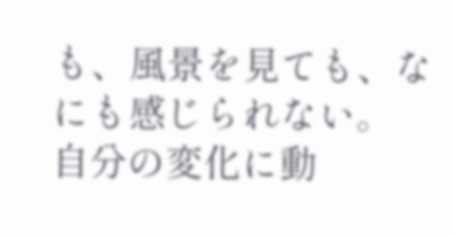も、風景を見ても、なにも感じられない。
自分の変化に動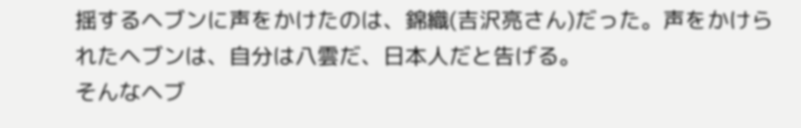揺するヘブンに声をかけたのは、錦織(吉沢亮さん)だった。声をかけられたヘブンは、自分は八雲だ、日本人だと告げる。
そんなヘブ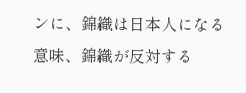ンに、錦織は日本人になる意味、錦織が反対する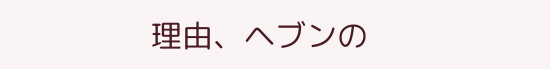理由、ヘブンの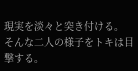現実を淡々と突き付ける。
そんな二人の様子をトキは目撃する。